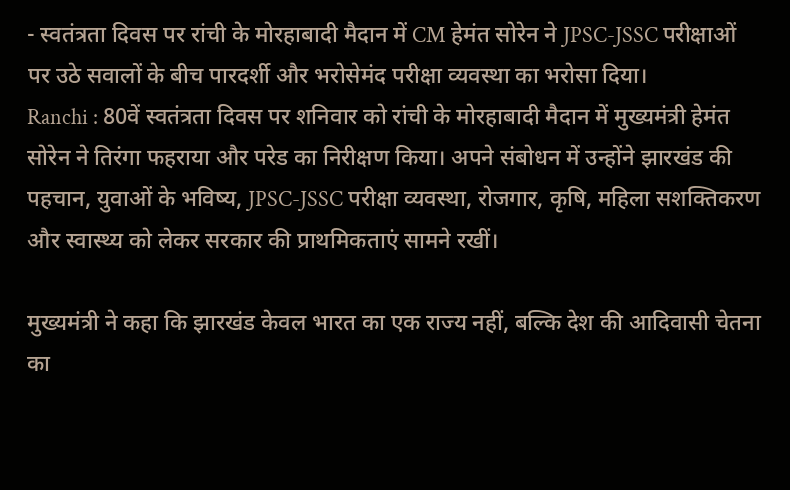- स्वतंत्रता दिवस पर रांची के मोरहाबादी मैदान में CM हेमंत सोरेन ने JPSC-JSSC परीक्षाओं पर उठे सवालों के बीच पारदर्शी और भरोसेमंद परीक्षा व्यवस्था का भरोसा दिया।
Ranchi : 80वें स्वतंत्रता दिवस पर शनिवार को रांची के मोरहाबादी मैदान में मुख्यमंत्री हेमंत सोरेन ने तिरंगा फहराया और परेड का निरीक्षण किया। अपने संबोधन में उन्होंने झारखंड की पहचान, युवाओं के भविष्य, JPSC-JSSC परीक्षा व्यवस्था, रोजगार, कृषि, महिला सशक्तिकरण और स्वास्थ्य को लेकर सरकार की प्राथमिकताएं सामने रखीं।

मुख्यमंत्री ने कहा कि झारखंड केवल भारत का एक राज्य नहीं, बल्कि देश की आदिवासी चेतना का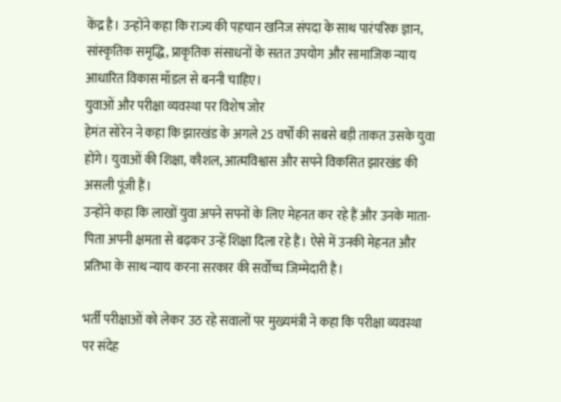केंद्र है। उन्होंने कहा कि राज्य की पहचान खनिज संपदा के साथ पारंपरिक ज्ञान, सांस्कृतिक समृद्धि, प्राकृतिक संसाधनों के सतत उपयोग और सामाजिक न्याय आधारित विकास मॉडल से बननी चाहिए।
युवाओं और परीक्षा व्यवस्था पर विशेष जोर
हेमंत सोरेन ने कहा कि झारखंड के अगले 25 वर्षों की सबसे बड़ी ताकत उसके युवा होंगे। युवाओं की शिक्षा, कौशल, आत्मविश्वास और सपने विकसित झारखंड की असली पूंजी हैं।
उन्होंने कहा कि लाखों युवा अपने सपनों के लिए मेहनत कर रहे हैं और उनके माता-पिता अपनी क्षमता से बढ़कर उन्हें शिक्षा दिला रहे हैं। ऐसे में उनकी मेहनत और प्रतिभा के साथ न्याय करना सरकार की सर्वोच्च जिम्मेदारी है।

भर्ती परीक्षाओं को लेकर उठ रहे सवालों पर मुख्यमंत्री ने कहा कि परीक्षा व्यवस्था पर संदेह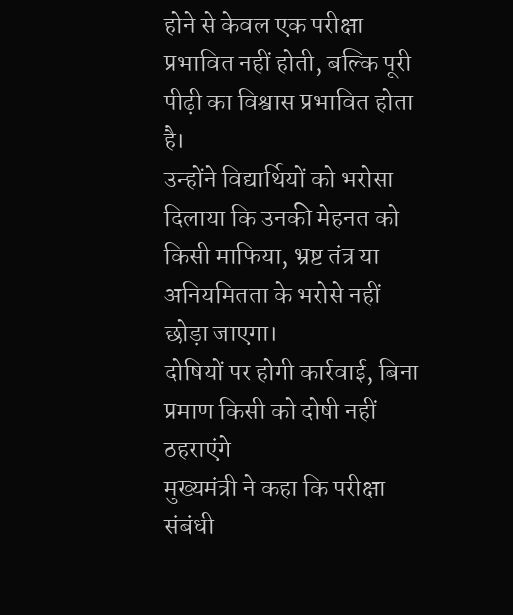होने से केवल एक परीक्षा प्रभावित नहीं होती, बल्कि पूरी पीढ़ी का विश्वास प्रभावित होता है।
उन्होंने विद्यार्थियों को भरोसा दिलाया कि उनकी मेहनत को किसी माफिया, भ्रष्ट तंत्र या अनियमितता के भरोसे नहीं छोड़ा जाएगा।
दोषियों पर होगी कार्रवाई, बिना प्रमाण किसी को दोषी नहीं ठहराएंगे
मुख्यमंत्री ने कहा कि परीक्षा संबंधी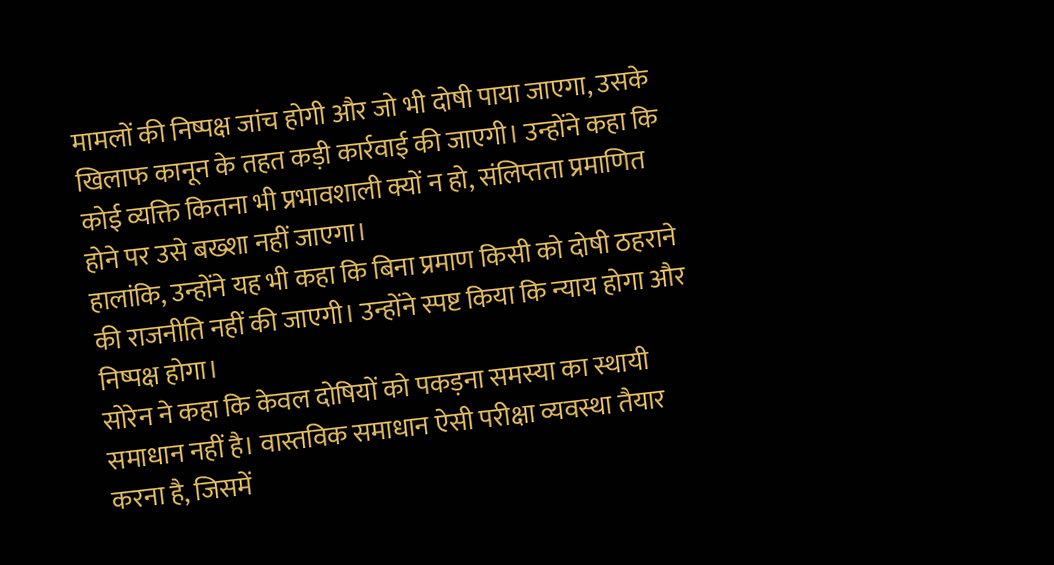मामलों की निष्पक्ष जांच होगी और जो भी दोषी पाया जाएगा, उसके खिलाफ कानून के तहत कड़ी कार्रवाई की जाएगी। उन्होंने कहा कि कोई व्यक्ति कितना भी प्रभावशाली क्यों न हो, संलिप्तता प्रमाणित होने पर उसे बख्शा नहीं जाएगा।
हालांकि, उन्होंने यह भी कहा कि बिना प्रमाण किसी को दोषी ठहराने की राजनीति नहीं की जाएगी। उन्होंने स्पष्ट किया कि न्याय होगा और निष्पक्ष होगा।
सोरेन ने कहा कि केवल दोषियों को पकड़ना समस्या का स्थायी समाधान नहीं है। वास्तविक समाधान ऐसी परीक्षा व्यवस्था तैयार करना है, जिसमें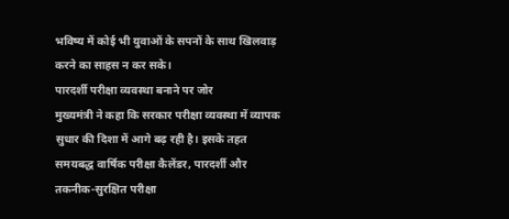भविष्य में कोई भी युवाओं के सपनों के साथ खिलवाड़ करने का साहस न कर सके।
पारदर्शी परीक्षा व्यवस्था बनाने पर जोर
मुख्यमंत्री ने कहा कि सरकार परीक्षा व्यवस्था में व्यापक सुधार की दिशा में आगे बढ़ रही है। इसके तहत समयबद्ध वार्षिक परीक्षा कैलेंडर, पारदर्शी और तकनीक-सुरक्षित परीक्षा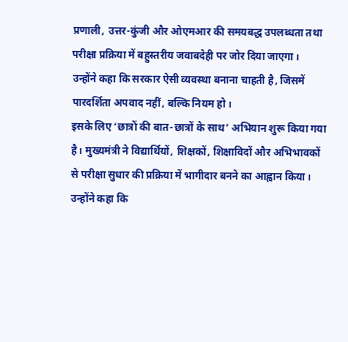प्रणाली, उत्तर-कुंजी और ओएमआर की समयबद्ध उपलब्धता तथा परीक्षा प्रक्रिया में बहुस्तरीय जवाबदेही पर जोर दिया जाएगा।
उन्होंने कहा कि सरकार ऐसी व्यवस्था बनाना चाहती है, जिसमें पारदर्शिता अपवाद नहीं, बल्कि नियम हो।
इसके लिए ‘छात्रों की बात-छात्रों के साथ’ अभियान शुरू किया गया है। मुख्यमंत्री ने विद्यार्थियों, शिक्षकों, शिक्षाविदों और अभिभावकों से परीक्षा सुधार की प्रक्रिया में भागीदार बनने का आह्वान किया।
उन्होंने कहा कि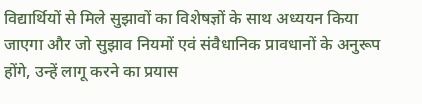विद्यार्थियों से मिले सुझावों का विशेषज्ञों के साथ अध्ययन किया जाएगा और जो सुझाव नियमों एवं संवैधानिक प्रावधानों के अनुरूप होंगे, उन्हें लागू करने का प्रयास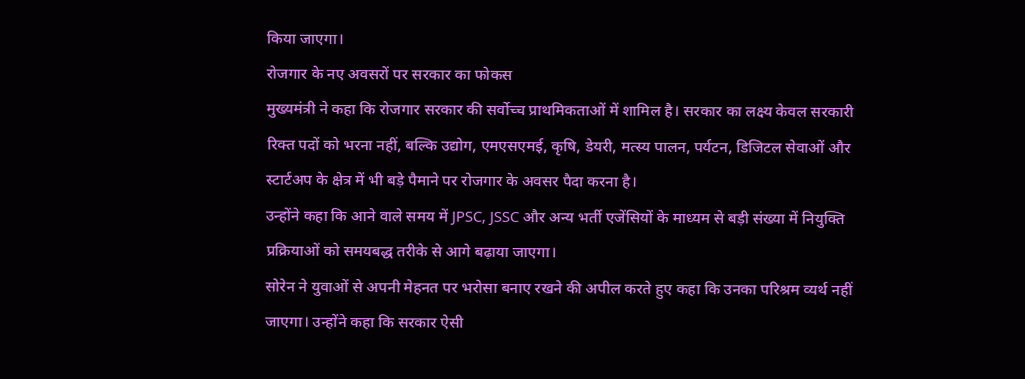किया जाएगा।
रोजगार के नए अवसरों पर सरकार का फोकस
मुख्यमंत्री ने कहा कि रोजगार सरकार की सर्वोच्च प्राथमिकताओं में शामिल है। सरकार का लक्ष्य केवल सरकारी रिक्त पदों को भरना नहीं, बल्कि उद्योग, एमएसएमई, कृषि, डेयरी, मत्स्य पालन, पर्यटन, डिजिटल सेवाओं और स्टार्टअप के क्षेत्र में भी बड़े पैमाने पर रोजगार के अवसर पैदा करना है।
उन्होंने कहा कि आने वाले समय में JPSC, JSSC और अन्य भर्ती एजेंसियों के माध्यम से बड़ी संख्या में नियुक्ति प्रक्रियाओं को समयबद्ध तरीके से आगे बढ़ाया जाएगा।
सोरेन ने युवाओं से अपनी मेहनत पर भरोसा बनाए रखने की अपील करते हुए कहा कि उनका परिश्रम व्यर्थ नहीं जाएगा। उन्होंने कहा कि सरकार ऐसी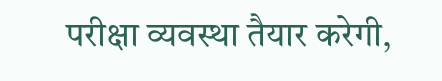परीक्षा व्यवस्था तैयार करेगी,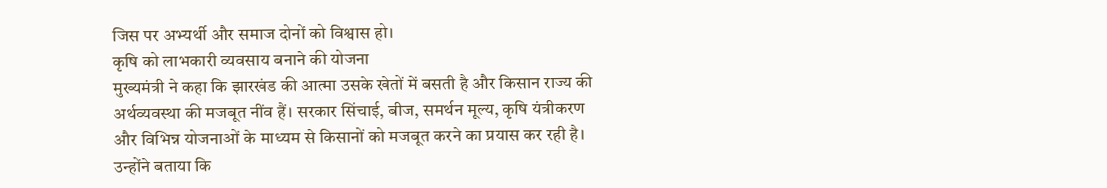जिस पर अभ्यर्थी और समाज दोनों को विश्वास हो।
कृषि को लाभकारी व्यवसाय बनाने की योजना
मुख्यमंत्री ने कहा कि झारखंड की आत्मा उसके खेतों में बसती है और किसान राज्य की अर्थव्यवस्था की मजबूत नींव हैं। सरकार सिंचाई, बीज, समर्थन मूल्य, कृषि यंत्रीकरण और विभिन्न योजनाओं के माध्यम से किसानों को मजबूत करने का प्रयास कर रही है।
उन्होंने बताया कि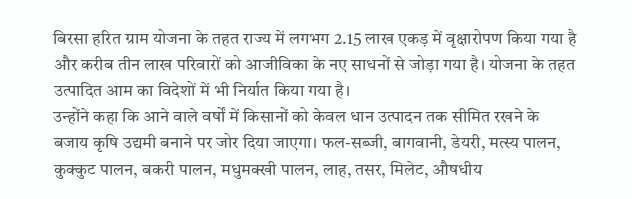बिरसा हरित ग्राम योजना के तहत राज्य में लगभग 2.15 लाख एकड़ में वृक्षारोपण किया गया है और करीब तीन लाख परिवारों को आजीविका के नए साधनों से जोड़ा गया है। योजना के तहत उत्पादित आम का विदेशों में भी निर्यात किया गया है।
उन्होंने कहा कि आने वाले वर्षों में किसानों को केवल धान उत्पादन तक सीमित रखने के बजाय कृषि उद्यमी बनाने पर जोर दिया जाएगा। फल-सब्जी, बागवानी, डेयरी, मत्स्य पालन, कुक्कुट पालन, बकरी पालन, मधुमक्खी पालन, लाह, तसर, मिलेट, औषधीय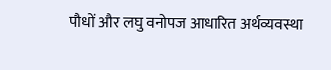पौधों और लघु वनोपज आधारित अर्थव्यवस्था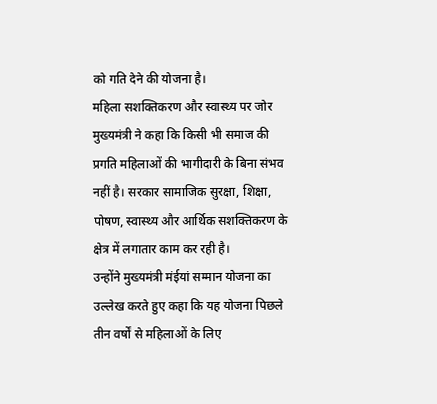को गति देने की योजना है।
महिला सशक्तिकरण और स्वास्थ्य पर जोर
मुख्यमंत्री ने कहा कि किसी भी समाज की प्रगति महिलाओं की भागीदारी के बिना संभव नहीं है। सरकार सामाजिक सुरक्षा, शिक्षा, पोषण, स्वास्थ्य और आर्थिक सशक्तिकरण के क्षेत्र में लगातार काम कर रही है।
उन्होंने मुख्यमंत्री मंईयां सम्मान योजना का उल्लेख करते हुए कहा कि यह योजना पिछले तीन वर्षों से महिलाओं के लिए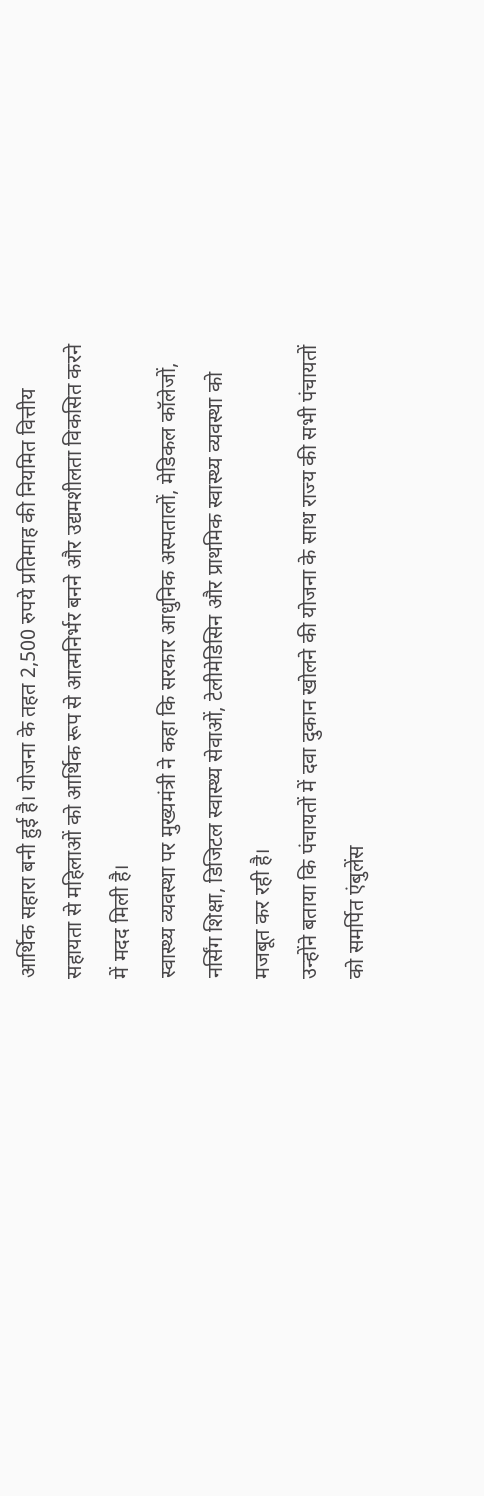आर्थिक सहारा बनी हुई है। योजना के तहत 2,500 रुपये प्रतिमाह की नियमित वित्तीय सहायता से महिलाओं को आर्थिक रूप से आत्मनिर्भर बनने और उद्यमशीलता विकसित करने में मदद मिली है।
स्वास्थ्य व्यवस्था पर मुख्यमंत्री ने कहा कि सरकार आधुनिक अस्पतालों, मेडिकल कॉलेजों, नर्सिंग शिक्षा, डिजिटल स्वास्थ्य सेवाओं, टेलीमेडिसिन और प्राथमिक स्वास्थ्य व्यवस्था को मजबूत कर रही है।
उन्होंने बताया कि पंचायतों में दवा दुकान खोलने की योजना के साथ राज्य की सभी पंचायतों को समर्पित एंबुलेंस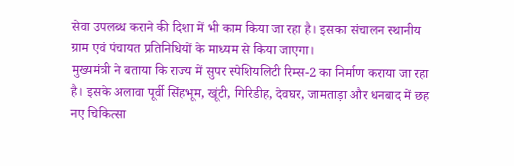सेवा उपलब्ध कराने की दिशा में भी काम किया जा रहा है। इसका संचालन स्थानीय ग्राम एवं पंचायत प्रतिनिधियों के माध्यम से किया जाएगा।
मुख्यमंत्री ने बताया कि राज्य में सुपर स्पेशियलिटी रिम्स-2 का निर्माण कराया जा रहा है। इसके अलावा पूर्वी सिंहभूम, खूंटी, गिरिडीह, देवघर, जामताड़ा और धनबाद में छह नए चिकित्सा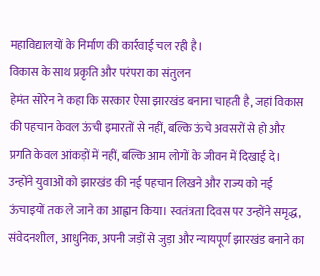महाविद्यालयों के निर्माण की कार्रवाई चल रही है।
विकास के साथ प्रकृति और परंपरा का संतुलन
हेमंत सोरेन ने कहा कि सरकार ऐसा झारखंड बनाना चाहती है, जहां विकास की पहचान केवल ऊंची इमारतों से नहीं, बल्कि ऊंचे अवसरों से हो और प्रगति केवल आंकड़ों में नहीं, बल्कि आम लोगों के जीवन में दिखाई दे।
उन्होंने युवाओं को झारखंड की नई पहचान लिखने और राज्य को नई ऊंचाइयों तक ले जाने का आह्वान किया। स्वतंत्रता दिवस पर उन्होंने समृद्ध, संवेदनशील, आधुनिक, अपनी जड़ों से जुड़ा और न्यायपूर्ण झारखंड बनाने का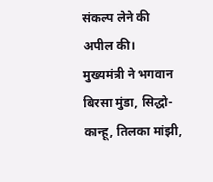संकल्प लेने की अपील की।
मुख्यमंत्री ने भगवान बिरसा मुंडा, सिद्धो-कान्हू, तिलका मांझी,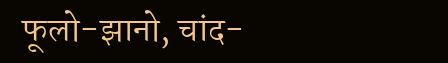फूलो-झानो, चांद-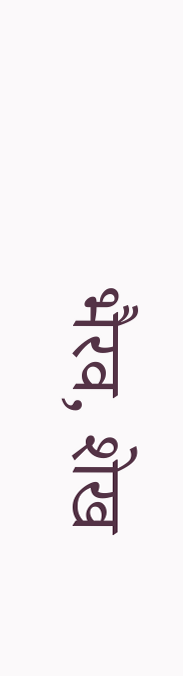भैरव, शेख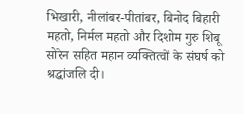भिखारी, नीलांबर-पीतांबर, बिनोद बिहारी महतो, निर्मल महतो और दिशोम गुरु शिबू सोरेन सहित महान व्यक्तित्वों के संघर्ष को श्रद्धांजलि दी।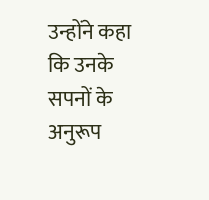उन्होंने कहा कि उनके सपनों के अनुरूप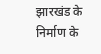झारखंड के निर्माण के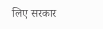लिए सरकार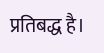प्रतिबद्ध है।